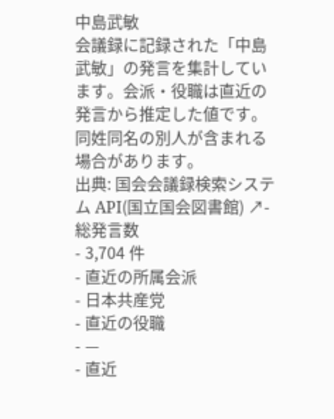中島武敏
会議録に記録された「中島武敏」の発言を集計しています。会派・役職は直近の発言から推定した値です。同姓同名の別人が含まれる場合があります。
出典: 国会会議録検索システム API(国立国会図書館) ↗- 総発言数
- 3,704 件
- 直近の所属会派
- 日本共産党
- 直近の役職
- —
- 直近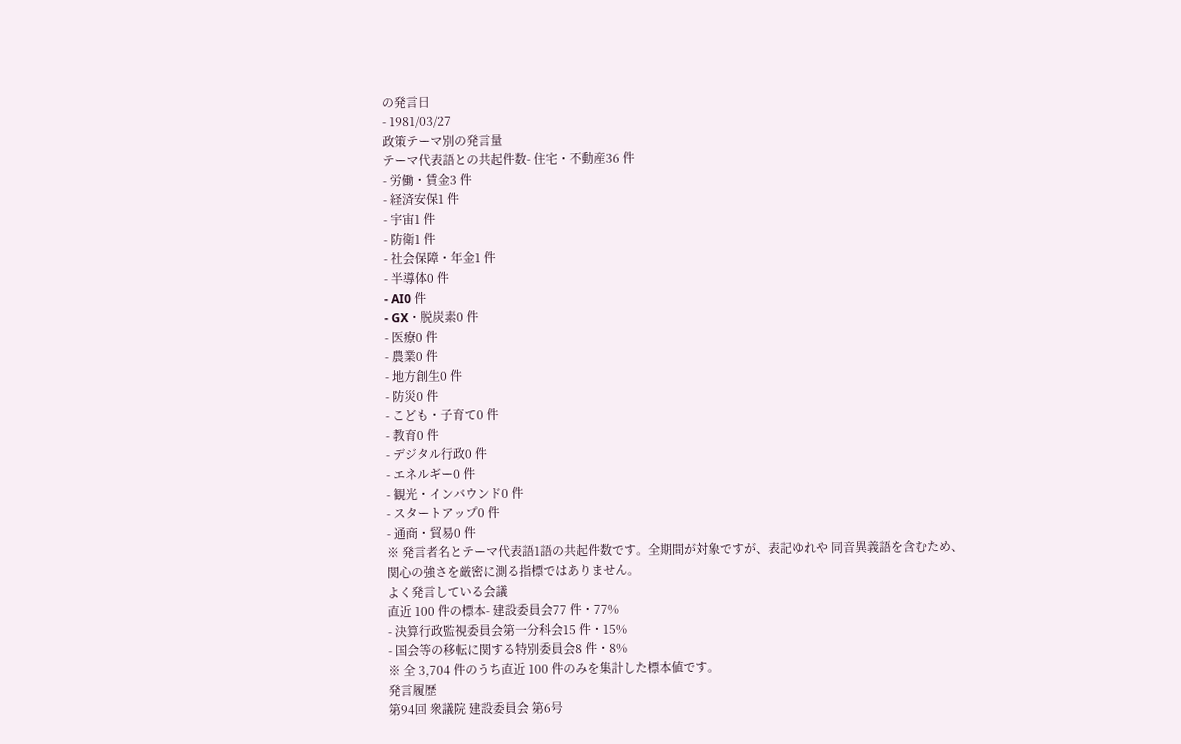の発言日
- 1981/03/27
政策テーマ別の発言量
テーマ代表語との共起件数- 住宅・不動産36 件
- 労働・賃金3 件
- 経済安保1 件
- 宇宙1 件
- 防衛1 件
- 社会保障・年金1 件
- 半導体0 件
- AI0 件
- GX・脱炭素0 件
- 医療0 件
- 農業0 件
- 地方創生0 件
- 防災0 件
- こども・子育て0 件
- 教育0 件
- デジタル行政0 件
- エネルギー0 件
- 観光・インバウンド0 件
- スタートアップ0 件
- 通商・貿易0 件
※ 発言者名とテーマ代表語1語の共起件数です。全期間が対象ですが、表記ゆれや 同音異義語を含むため、関心の強さを厳密に測る指標ではありません。
よく発言している会議
直近 100 件の標本- 建設委員会77 件・77%
- 決算行政監視委員会第一分科会15 件・15%
- 国会等の移転に関する特別委員会8 件・8%
※ 全 3,704 件のうち直近 100 件のみを集計した標本値です。
発言履歴
第94回 衆議院 建設委員会 第6号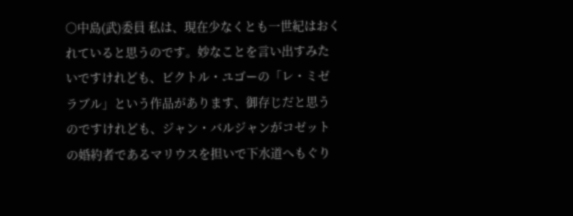○中島(武)委員 私は、現在少なくとも一世紀はおくれていると思うのです。妙なことを言い出すみたいですけれども、ビクトル・ユゴーの「レ・ミゼラブル」という作品があります、御存じだと思うのですけれども、ジャン・バルジャンがコゼットの婚約者であるマリウスを担いで下水道へもぐり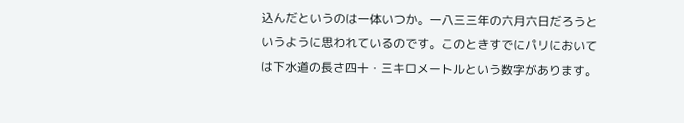込んだというのは一体いつか。一八三三年の六月六日だろうというように思われているのです。このときすでにパリにおいては下水道の長さ四十・三キロメートルという数字があります。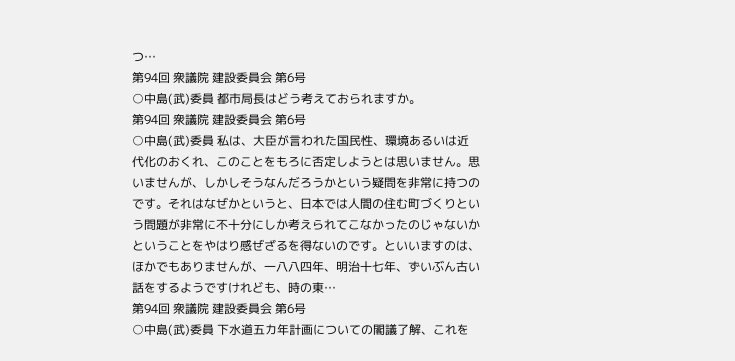つ…
第94回 衆議院 建設委員会 第6号
○中島(武)委員 都市局長はどう考えておられますか。
第94回 衆議院 建設委員会 第6号
○中島(武)委員 私は、大臣が言われた国民性、環境あるいは近代化のおくれ、このことをもろに否定しようとは思いません。思いませんが、しかしそうなんだろうかという疑問を非常に持つのです。それはなぜかというと、日本では人間の住む町づくりという問題が非常に不十分にしか考えられてこなかったのじゃないかということをやはり感ぜざるを得ないのです。といいますのは、ほかでもありませんが、一八八四年、明治十七年、ずいぶん古い話をするようですけれども、時の東…
第94回 衆議院 建設委員会 第6号
○中島(武)委員 下水道五カ年計画についての閣議了解、これを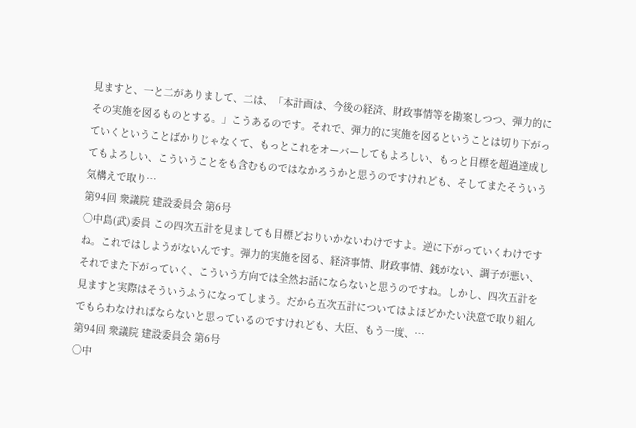見ますと、一と二がありまして、二は、「本計画は、今後の経済、財政事情等を勘案しつつ、弾力的にその実施を図るものとする。」こうあるのです。それで、弾力的に実施を図るということは切り下がっていくということばかりじゃなくて、もっとこれをオーバーしてもよろしい、もっと目標を超過達成してもよろしい、こういうことをも含むものではなかろうかと思うのですけれども、そしてまたそういう気構えで取り…
第94回 衆議院 建設委員会 第6号
○中島(武)委員 この四次五計を見ましても目標どおりいかないわけですよ。逆に下がっていくわけですね。これではしようがないんです。弾力的実施を図る、経済事情、財政事情、銭がない、調子が悪い、それでまた下がっていく、こういう方向では全然お話にならないと思うのですね。しかし、四次五計を見ますと実際はそういうふうになってしまう。だから五次五計についてはよほどかたい決意で取り組んでもらわなければならないと思っているのですけれども、大臣、もう一度、…
第94回 衆議院 建設委員会 第6号
○中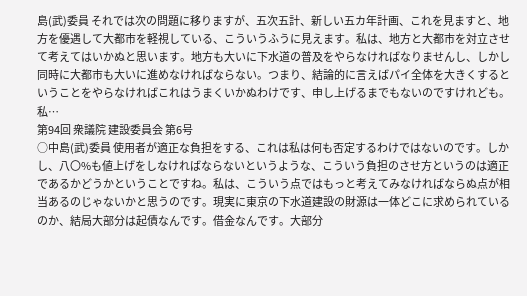島(武)委員 それでは次の問題に移りますが、五次五計、新しい五カ年計画、これを見ますと、地方を優遇して大都市を軽視している、こういうふうに見えます。私は、地方と大都市を対立させて考えてはいかぬと思います。地方も大いに下水道の普及をやらなければなりませんし、しかし同時に大都市も大いに進めなければならない。つまり、結論的に言えばパイ全体を大きくするということをやらなければこれはうまくいかぬわけです、申し上げるまでもないのですけれども。私…
第94回 衆議院 建設委員会 第6号
○中島(武)委員 使用者が適正な負担をする、これは私は何も否定するわけではないのです。しかし、八〇%も値上げをしなければならないというような、こういう負担のさせ方というのは適正であるかどうかということですね。私は、こういう点ではもっと考えてみなければならぬ点が相当あるのじゃないかと思うのです。現実に東京の下水道建設の財源は一体どこに求められているのか、結局大部分は起債なんです。借金なんです。大部分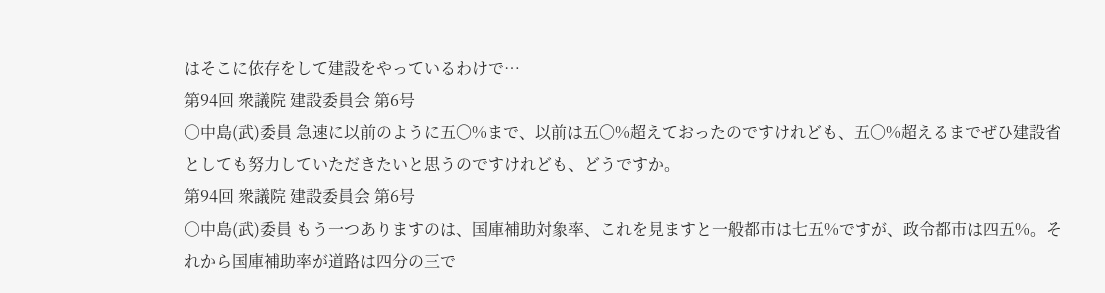はそこに依存をして建設をやっているわけで…
第94回 衆議院 建設委員会 第6号
○中島(武)委員 急速に以前のように五〇%まで、以前は五〇%超えておったのですけれども、五〇%超えるまでぜひ建設省としても努力していただきたいと思うのですけれども、どうですか。
第94回 衆議院 建設委員会 第6号
○中島(武)委員 もう一つありますのは、国庫補助対象率、これを見ますと一般都市は七五%ですが、政令都市は四五%。それから国庫補助率が道路は四分の三で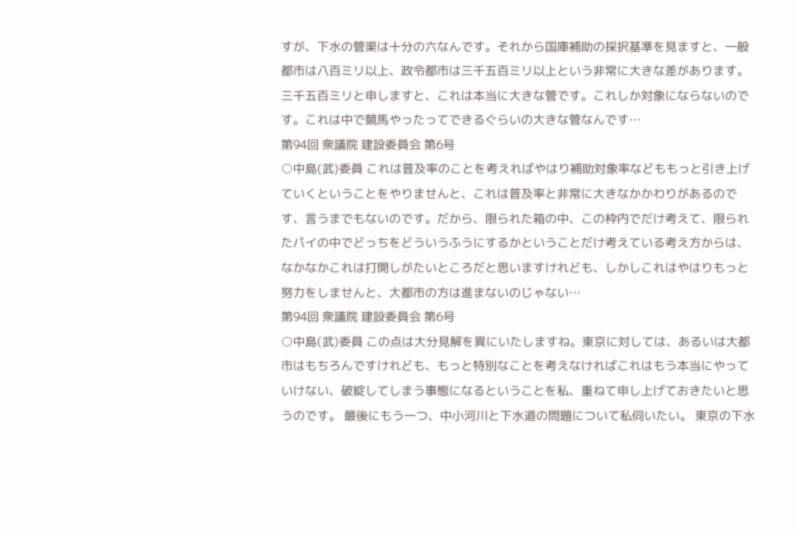すが、下水の管渠は十分の六なんです。それから国庫補助の採択基準を見ますと、一般都市は八百ミリ以上、政令都市は三千五百ミリ以上という非常に大きな差があります。三千五百ミリと申しますと、これは本当に大きな管です。これしか対象にならないのです。これは中で競馬やったってできるぐらいの大きな管なんです…
第94回 衆議院 建設委員会 第6号
○中島(武)委員 これは普及率のことを考えればやはり補助対象率などももっと引き上げていくということをやりませんと、これは普及率と非常に大きなかかわりがあるのです、言うまでもないのです。だから、限られた箱の中、この枠内でだけ考えて、限られたパイの中でどっちをどういうふうにするかということだけ考えている考え方からは、なかなかこれは打開しがたいところだと思いますけれども、しかしこれはやはりもっと努力をしませんと、大都市の方は進まないのじゃない…
第94回 衆議院 建設委員会 第6号
○中島(武)委員 この点は大分見解を異にいたしますね。東京に対しては、あるいは大都市はもちろんですけれども、もっと特別なことを考えなければこれはもう本当にやっていけない、破綻してしまう事態になるということを私、重ねて申し上げておきたいと思うのです。 最後にもう一つ、中小河川と下水道の問題について私伺いたい。 東京の下水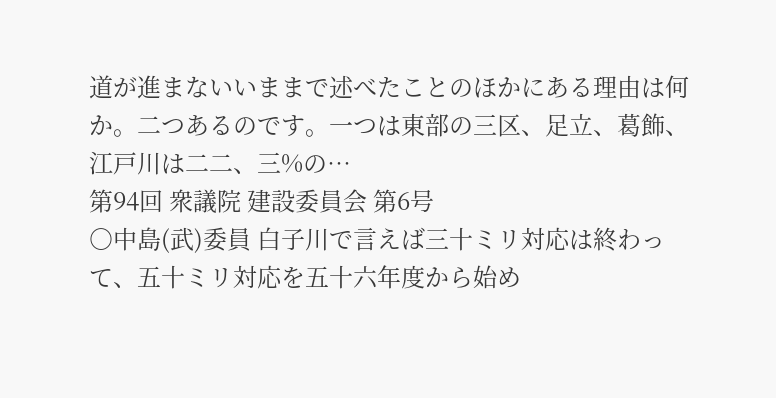道が進まないいままで述べたことのほかにある理由は何か。二つあるのです。一つは東部の三区、足立、葛飾、江戸川は二二、三%の…
第94回 衆議院 建設委員会 第6号
○中島(武)委員 白子川で言えば三十ミリ対応は終わって、五十ミリ対応を五十六年度から始め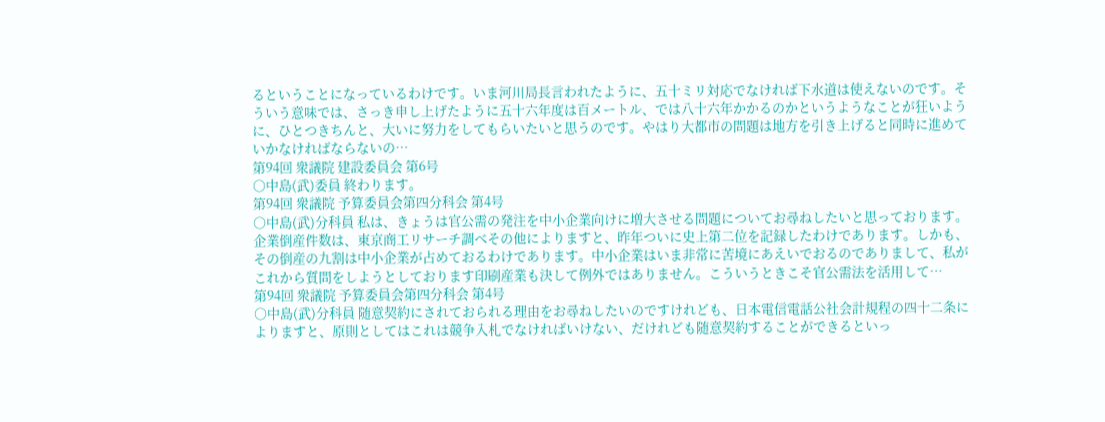るということになっているわけです。いま河川局長言われたように、五十ミリ対応でなければ下水道は使えないのです。そういう意味では、さっき申し上げたように五十六年度は百メートル、では八十六年かかるのかというようなことが狂いように、ひとつきちんと、大いに努力をしてもらいたいと思うのです。やはり大都市の問題は地方を引き上げると同時に進めていかなければならないの…
第94回 衆議院 建設委員会 第6号
○中島(武)委員 終わります。
第94回 衆議院 予算委員会第四分科会 第4号
○中島(武)分科員 私は、きょうは官公需の発注を中小企業向けに増大させる問題についてお尋ねしたいと思っております。 企業倒産件数は、東京商工リサーチ調べその他によりますと、昨年ついに史上第二位を記録したわけであります。しかも、その倒産の九割は中小企業が占めておるわけであります。中小企業はいま非常に苦境にあえいでおるのでありまして、私がこれから質問をしようとしております印刷産業も決して例外ではありません。こういうときこそ官公需法を活用して…
第94回 衆議院 予算委員会第四分科会 第4号
○中島(武)分科員 随意契約にされておられる理由をお尋ねしたいのですけれども、日本電信電話公社会計規程の四十二条によりますと、原則としてはこれは競争入札でなければいけない、だけれども随意契約することができるといっ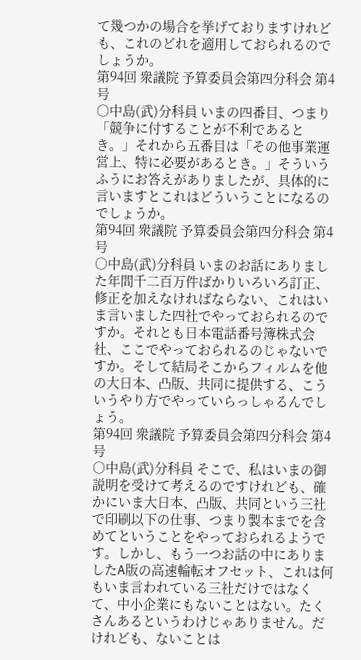て幾つかの場合を挙げておりますけれども、これのどれを適用しておられるのでしょうか。
第94回 衆議院 予算委員会第四分科会 第4号
○中島(武)分科員 いまの四番目、つまり「競争に付することが不利であるとき。」それから五番目は「その他事業運営上、特に必要があるとき。」そういうふうにお答えがありましたが、具体的に言いますとこれはどういうことになるのでしょうか。
第94回 衆議院 予算委員会第四分科会 第4号
○中島(武)分科員 いまのお話にありました年間千二百万件ばかりいろいろ訂正、修正を加えなければならない、これはいま言いました四社でやっておられるのですか。それとも日本電話番号簿株式会社、ここでやっておられるのじゃないですか。そして結局そこからフィルムを他の大日本、凸版、共同に提供する、こういうやり方でやっていらっしゃるんでしょう。
第94回 衆議院 予算委員会第四分科会 第4号
○中島(武)分科員 そこで、私はいまの御説明を受けて考えるのですけれども、確かにいま大日本、凸版、共同という三社で印刷以下の仕事、つまり製本までを含めてということをやっておられるようです。しかし、もう一つお話の中にありましたA版の高速輪転オフセット、これは何もいま言われている三社だけではなくて、中小企業にもないことはない。たくさんあるというわけじゃありません。だけれども、ないことは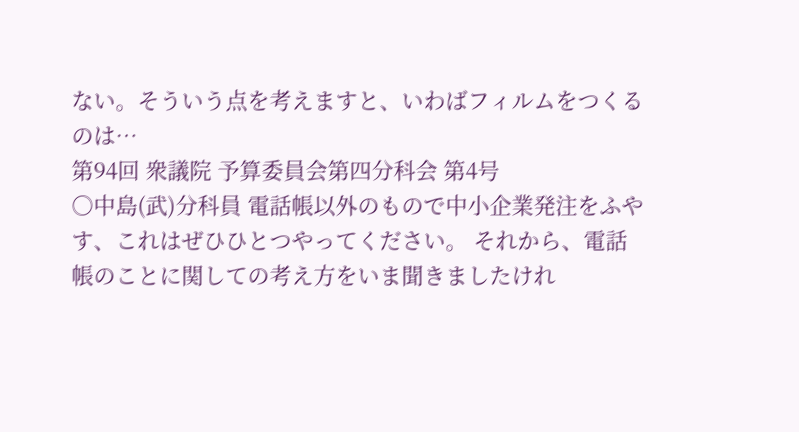ない。そういう点を考えますと、いわばフィルムをつくるのは…
第94回 衆議院 予算委員会第四分科会 第4号
○中島(武)分科員 電話帳以外のもので中小企業発注をふやす、これはぜひひとつやってください。 それから、電話帳のことに関しての考え方をいま聞きましたけれ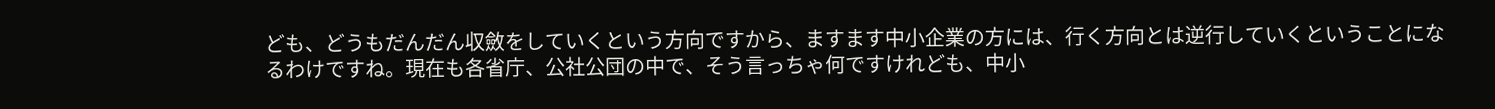ども、どうもだんだん収斂をしていくという方向ですから、ますます中小企業の方には、行く方向とは逆行していくということになるわけですね。現在も各省庁、公社公団の中で、そう言っちゃ何ですけれども、中小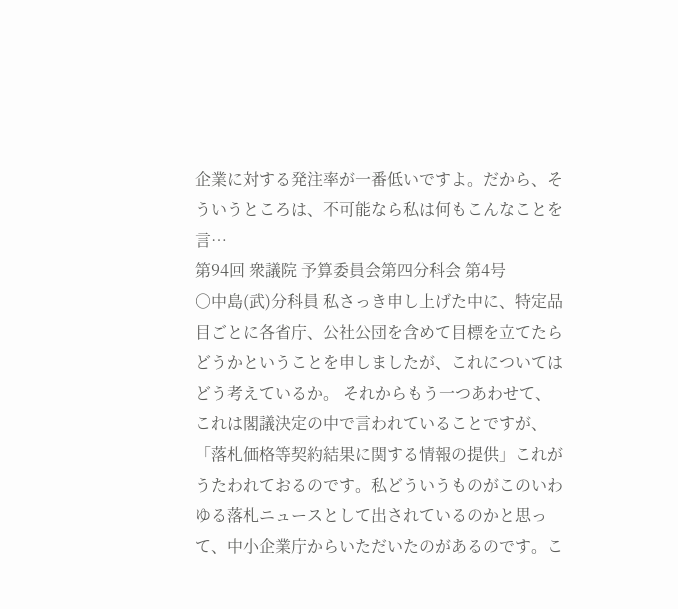企業に対する発注率が一番低いですよ。だから、そういうところは、不可能なら私は何もこんなことを言…
第94回 衆議院 予算委員会第四分科会 第4号
○中島(武)分科員 私さっき申し上げた中に、特定品目ごとに各省庁、公社公団を含めて目標を立てたらどうかということを申しましたが、これについてはどう考えているか。 それからもう一つあわせて、これは閣議決定の中で言われていることですが、「落札価格等契約結果に関する情報の提供」これがうたわれておるのです。私どういうものがこのいわゆる落札ニュースとして出されているのかと思って、中小企業庁からいただいたのがあるのです。こ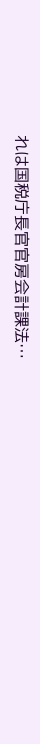れは国税庁長官官房会計課法…